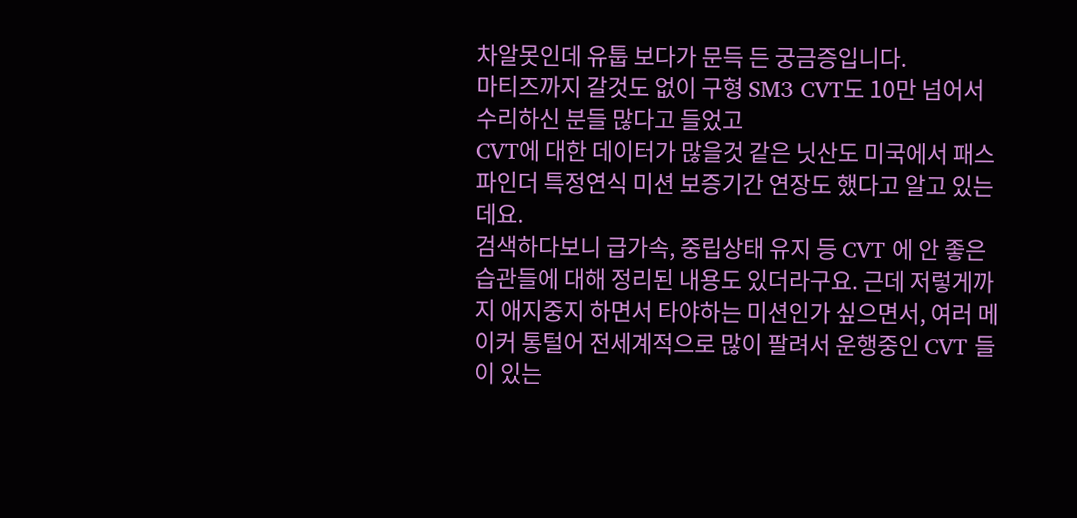차알못인데 유툽 보다가 문득 든 궁금증입니다.
마티즈까지 갈것도 없이 구형 SM3 CVT도 10만 넘어서 수리하신 분들 많다고 들었고
CVT에 대한 데이터가 많을것 같은 닛산도 미국에서 패스파인더 특정연식 미션 보증기간 연장도 했다고 알고 있는데요.
검색하다보니 급가속, 중립상태 유지 등 CVT 에 안 좋은 습관들에 대해 정리된 내용도 있더라구요. 근데 저렇게까지 애지중지 하면서 타야하는 미션인가 싶으면서, 여러 메이커 통털어 전세계적으로 많이 팔려서 운행중인 CVT 들이 있는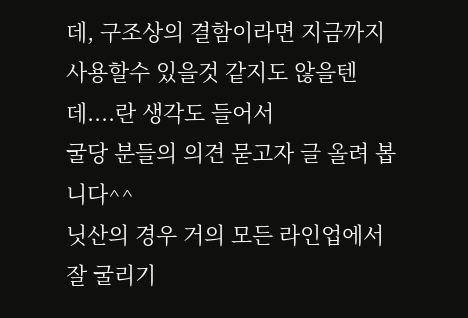데, 구조상의 결함이라면 지금까지 사용할수 있을것 같지도 않을텐데....란 생각도 들어서
굴당 분들의 의견 묻고자 글 올려 봅니다^^
닛산의 경우 거의 모든 라인업에서 잘 굴리기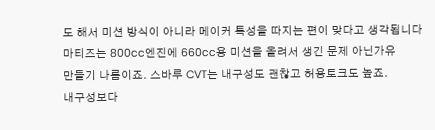도 해서 미션 방식이 아니라 메이커 특성을 따지는 편이 맞다고 생각됩니다
마티즈는 800cc엔진에 660cc용 미션을 올려서 생긴 문제 아닌가유
만들기 나름이죠. 스바루 CVT는 내구성도 괜찮고 허용토크도 높죠.
내구성보다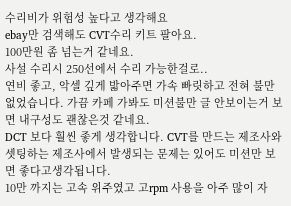수리비가 위험성 높다고 생각해요
ebay만 검색해도 CVT수리 키트 팔아요.
100만원 좀 넘는거 같네요.
사설 수리시 250선에서 수리 가능한걸로..
연비 좋고, 악셀 깊게 밟아주면 가속 빠릿하고 전혀 불만없었습니다. 가끔 카페 가봐도 미션불만 글 안보이는거 보면 내구성도 괜찮은것 같네요.
DCT 보다 훨씬 좋게 생각합니다. CVT를 만드는 제조사와 셋팅하는 제조사에서 발생되는 문제는 있어도 미션만 보면 좋다고생각됩니다.
10만 까지는 고속 위주였고 고rpm 사용을 아주 많이 자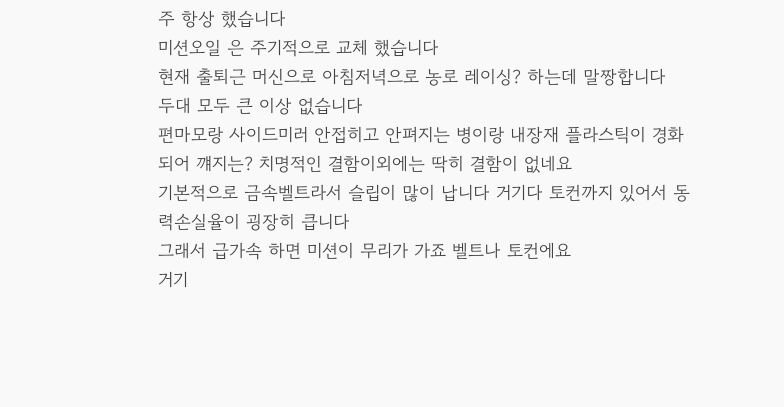주 항상 했습니다
미션오일 은 주기적으로 교체 했습니다
현재 출퇴근 머신으로 아침저녁으로 농로 레이싱? 하는데 말짱합니다
두대 모두 큰 이상 없습니다
편마모랑 사이드미러 안접히고 안펴지는 병이랑 내장재 플라스틱이 경화되어 꺠지는? 치명적인 결함이외에는 딱히 결함이 없네요
기본적으로 금속벨트라서 슬립이 많이 납니다 거기다 토컨까지 있어서 동력손실율이 굉장히 큽니다
그래서 급가속 하면 미션이 무리가 가죠 벨트나 토컨에요
거기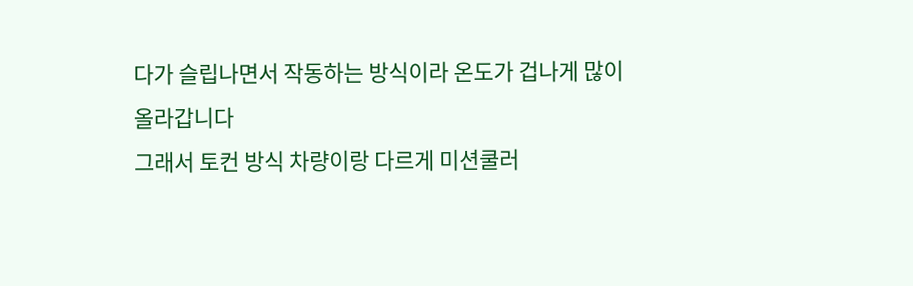다가 슬립나면서 작동하는 방식이라 온도가 겁나게 많이 올라갑니다
그래서 토컨 방식 차량이랑 다르게 미션쿨러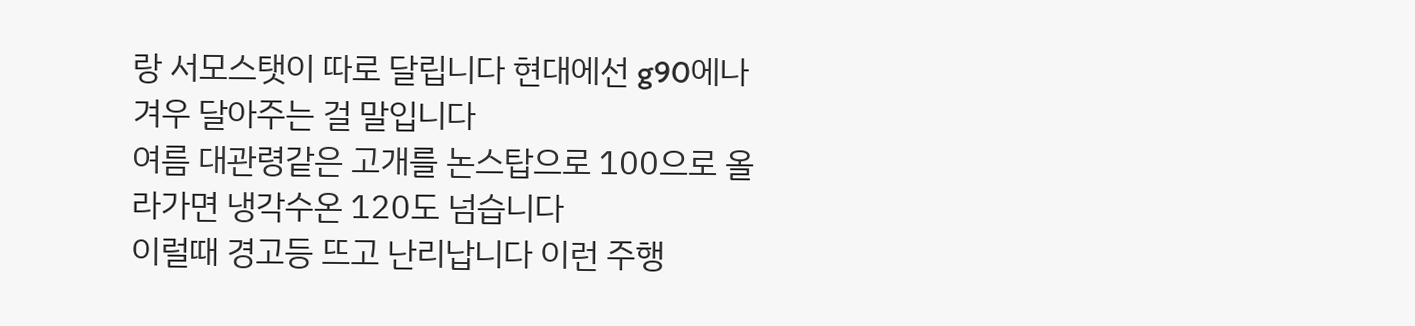랑 서모스탯이 따로 달립니다 현대에선 g90에나 겨우 달아주는 걸 말입니다
여름 대관령같은 고개를 논스탑으로 100으로 올라가면 냉각수온 120도 넘습니다
이럴때 경고등 뜨고 난리납니다 이런 주행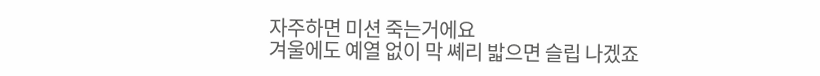자주하면 미션 죽는거에요
겨울에도 예열 없이 막 쎼리 밟으면 슬립 나겠죠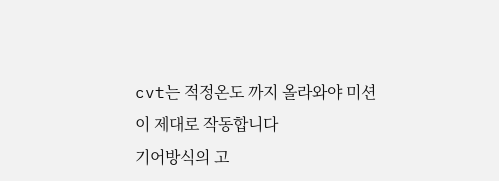cvt는 적정온도 까지 올라와야 미션이 제대로 작동합니다
기어방식의 고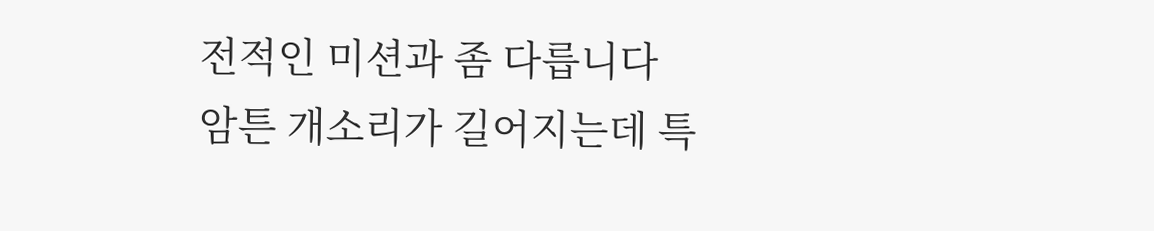전적인 미션과 좀 다릅니다
암튼 개소리가 길어지는데 특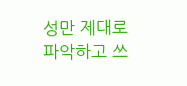성만 제대로 파악하고 쓰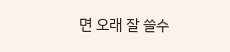면 오래 잘 쓸수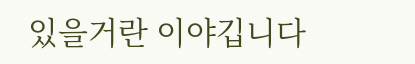있을거란 이야깁니다